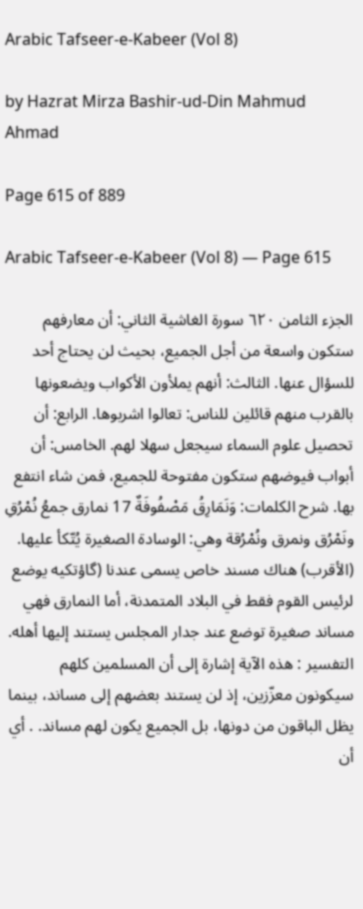Arabic Tafseer-e-Kabeer (Vol 8)

by Hazrat Mirza Bashir-ud-Din Mahmud Ahmad

Page 615 of 889

Arabic Tafseer-e-Kabeer (Vol 8) — Page 615

الجزء الثامن ٦٢٠ سورة الغاشية الثاني: أن معارفهم ستكون واسعة من أجل الجميع، بحيث لن يحتاج أحد للسؤال عنها. الثالث: أنهم يملأون الأكواب ويضعونها بالقرب منهم قائلين للناس: تعالوا اشربوها. الرابع: أن تحصيل علوم السماء سيجعل سهلا لهم. الخامس: أن أبواب فيوضهم ستكون مفتوحة للجميع، فمن شاء انتفع بها. شرح الكلمات: وَنَمَارِقُ مَصْفُوفَةٌ 17 نمارق جمعُ نُمْرُقِ ونَمْرُق ونمرق ونُمْرُقة وهي: الوسادة الصغيرة يُتّكأ عليها. (الأقرب) هناك مسند خاص يسمى عندنا (گاؤتكيه يوضع لرئيس القوم فقط في البلاد المتمدنة، أما النمارق فهي مساند صغيرة توضع عند جدار المجلس يستند إليها أهله. التفسير : هذه الآية إشارة إلى أن المسلمين كلهم سيكونون معزّزين، إذ لن يستند بعضهم إلى مساند، بينما يظل الباقون من دونها، بل الجميع يكون لهم مساند. . أي أن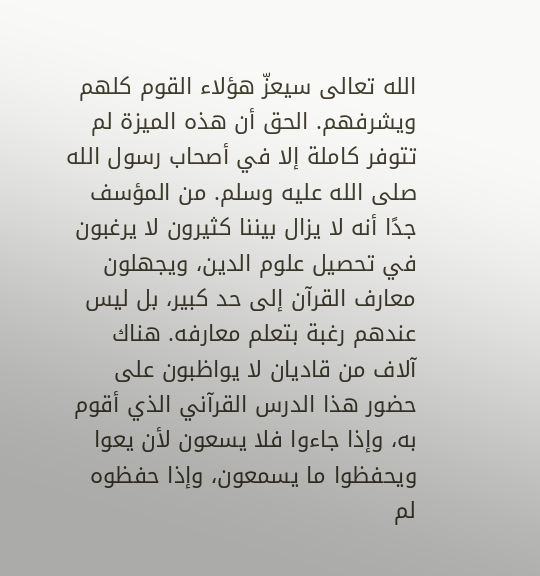الله تعالى سيعزّ هؤلاء القوم كلهم ويشرفهم. الحق أن هذه الميزة لم تتوفر كاملة إلا في أصحاب رسول الله صلى الله عليه وسلم. من المؤسف جدًا أنه لا يزال بيننا كثيرون لا يرغبون في تحصيل علوم الدين، ويجهلون معارف القرآن إلى حد كبير، بل ليس عندهم رغبة بتعلم معارفه. هناك آلاف من قاديان لا يواظبون على حضور هذا الدرس القرآني الذي أقوم به، وإذا جاءوا فلا يسعون لأن يعوا ويحفظوا ما يسمعون، وإذا حفظوه لم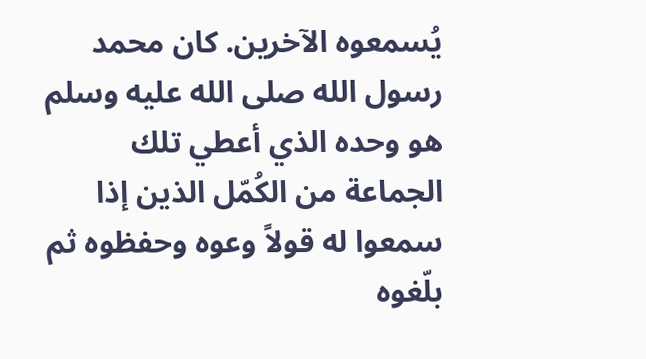يُسمعوه الآخرين. كان محمد رسول الله صلى الله عليه وسلم هو وحده الذي أعطي تلك الجماعة من الكُمّل الذين إذا سمعوا له قولاً وعوه وحفظوه ثم بلّغوه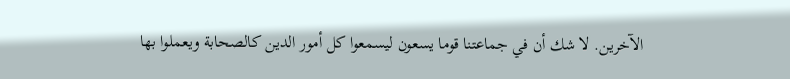الآخرين. لا شك أن في جماعتنا قوما يسعون ليسمعوا كل أمور الدين كالصحابة ويعملوا بها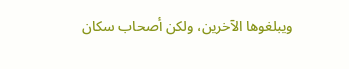ويبلغوها الآخرين، ولكن أصحاب سكان